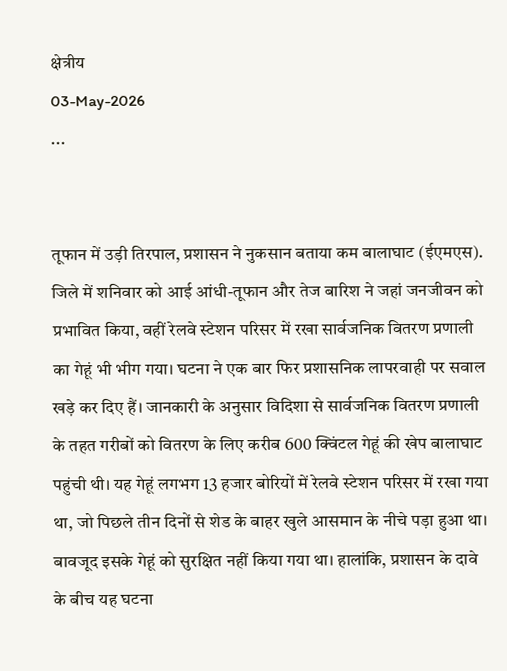क्षेत्रीय
03-May-2026
...


तूफान में उड़ी तिरपाल, प्रशासन ने नुकसान बताया कम बालाघाट (ईएमएस). जिले में शनिवार को आई आंधी-तूफान और तेज बारिश ने जहां जनजीवन को प्रभावित किया, वहीं रेलवे स्टेशन परिसर में रखा सार्वजनिक वितरण प्रणाली का गेहूं भी भीग गया। घटना ने एक बार फिर प्रशासनिक लापरवाही पर सवाल खड़े कर दिए हैं। जानकारी के अनुसार विदिशा से सार्वजनिक वितरण प्रणाली के तहत गरीबों को वितरण के लिए करीब 600 क्विंटल गेहूं की खेप बालाघाट पहुंची थी। यह गेहूं लगभग 13 हजार बोरियों में रेलवे स्टेशन परिसर में रखा गया था, जो पिछले तीन दिनों से शेड के बाहर खुले आसमान के नीचे पड़ा हुआ था। बावजूद इसके गेहूं को सुरक्षित नहीं किया गया था। हालांकि, प्रशासन के दावे के बीच यह घटना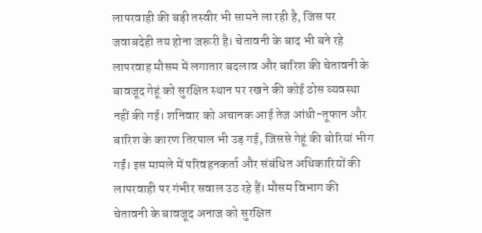लापरवाही की बड़ी तस्वीर भी सामने ला रही है, जिस पर जवाबदेही तय होना जरूरी है। चेतावनी के बाद भी बने रहे लापरवाह मौसम में लगातार बदलाव और बारिश की चेतावनी के बावजूद गेहूं को सुरक्षित स्थान पर रखने की कोई ठोस व्यवस्था नहीं की गई। शनिवार को अचानक आई तेज आंधी-तूफान और बारिश के कारण तिरपाल भी उड़ गई, जिससे गेहूं की बोरियां भीग गईं। इस मामले में परिवहनकर्ता और संबंधित अधिकारियों की लापरवाही पर गंभीर सवाल उठ रहे हैं। मौसम विभाग की चेतावनी के बावजूद अनाज को सुरक्षित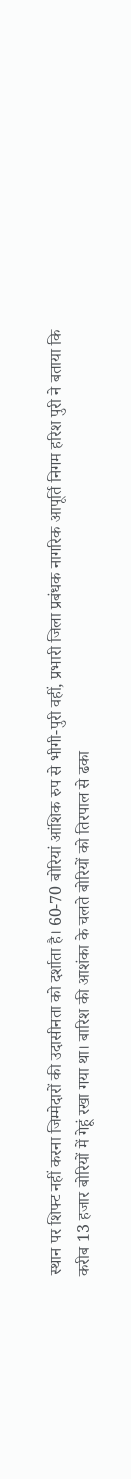स्थान पर शिफ्ट नहीं करना जिम्मेदारों की उदासीनता को दर्शाता है। 60-70 बोरियां आंशिक रुप से भीगी-पुरी वहीं, प्रभारी जिला प्रबंधक नागरिक आपूर्ति निगम हरिश पुरी ने बताया कि करीब 13 हजार बोरियों में गेहूं रखा गया था। बारिश की आशंका के चलते बोरियों को तिरपाल से ढका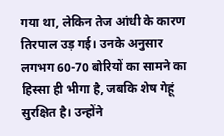गया था, लेकिन तेज आंधी के कारण तिरपाल उड़ गई। उनके अनुसार लगभग 60-70 बोरियों का सामने का हिस्सा ही भीगा है, जबकि शेष गेहूं सुरक्षित है। उन्होंने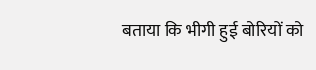बताया कि भीगी हुई बोरियों को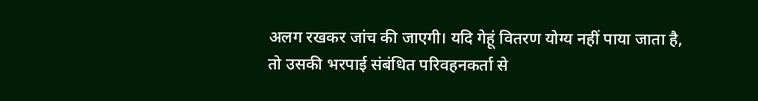अलग रखकर जांच की जाएगी। यदि गेहूं वितरण योग्य नहीं पाया जाता है, तो उसकी भरपाई संबंधित परिवहनकर्ता से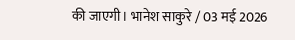की जाएगी। भानेश साकुरे / 03 मई 2026